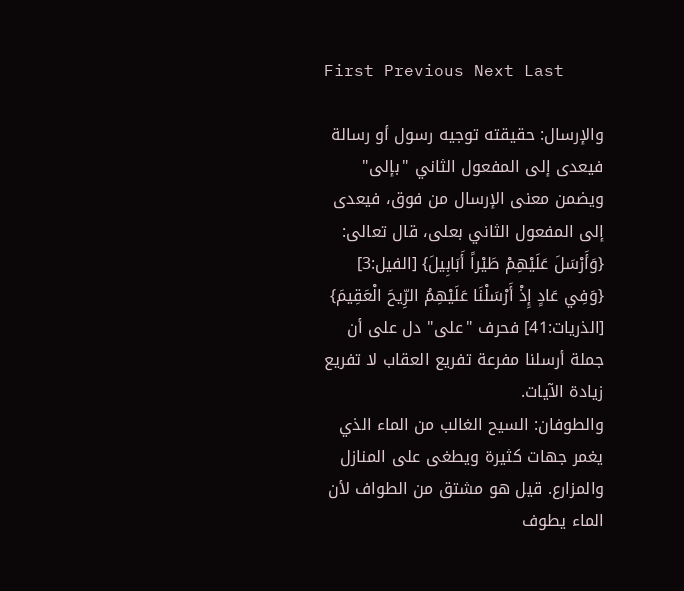First Previous Next Last

والإرسال: حقيقته توجيه رسول أو رسالة فيعدى إلى المفعول الثاني "بإلى" ويضمن معنى الإرسال من فوق، فيعدى إلى المفعول الثاني بعلى، قال تعالى: {وَأَرْسَلَ عَلَيْهِمْ طَيْراً أَبَابِيلَ} [الفيل:3] {وَفِي عَادٍ إِذْ أَرْسَلْنَا عَلَيْهِمُ الرِّيحَ الْعَقِيمَ} [الذريات:41] فحرف "على" دل على أن جملة أرسلنا مفرعة تفريع العقاب لا تفريع زيادة الآيات.
والطوفان: السيح الغالب من الماء الذي يغمر جهات كثيرة ويطغى على المنازل والمزارع. قيل هو مشتق من الطواف لأن الماء يطوف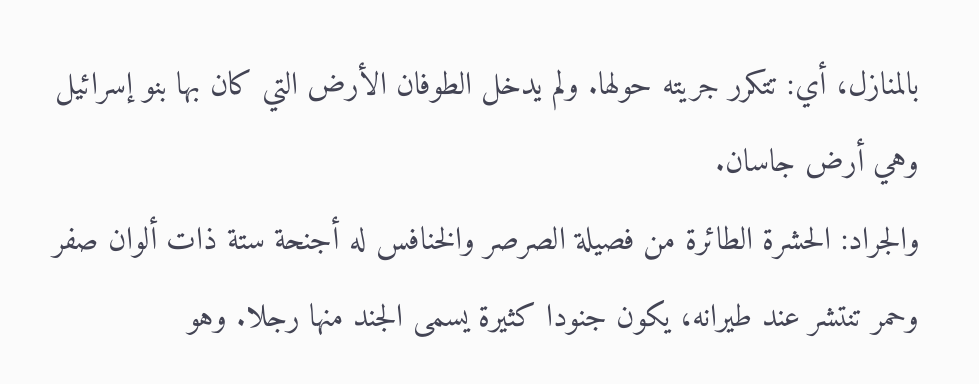بالمنازل، أي: تتكرر جريته حولها. ولم يدخل الطوفان الأرض التي كان بها بنو إسرائيل وهي أرض جاسان.
والجراد: الحشرة الطائرة من فصيلة الصرصر والخنافس له أجنحة ستة ذات ألوان صفر وحمر تنتشر عند طيرانه، يكون جنودا كثيرة يسمى الجند منها رجلا. وهو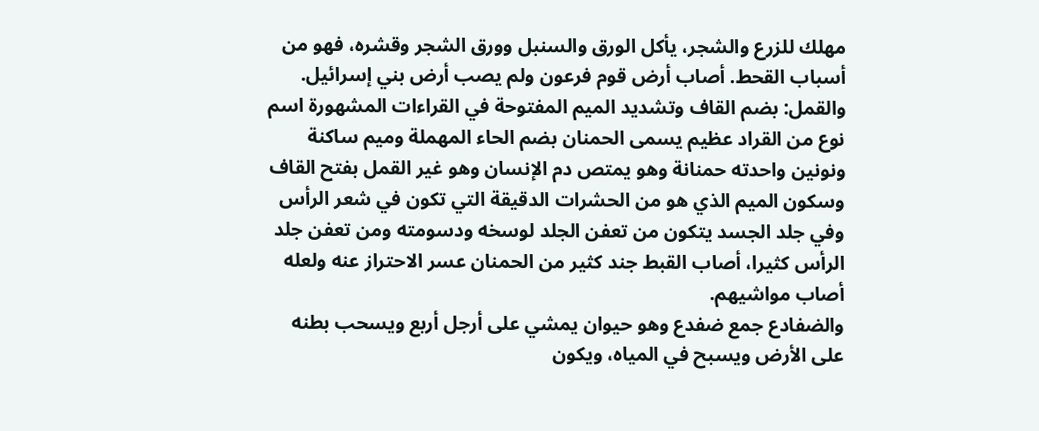مهلك للزرع والشجر، يأكل الورق والسنبل وورق الشجر وقشره، فهو من أسباب القحط. أصاب أرض قوم فرعون ولم يصب أرض بني إسرائيل.
والقمل: بضم القاف وتشديد الميم المفتوحة في القراءات المشهورة اسم نوع من القراد عظيم يسمى الحمنان بضم الحاء المهملة وميم ساكنة ونونين واحدته حمنانة وهو يمتص دم الإنسان وهو غير القمل بفتح القاف وسكون الميم الذي هو من الحشرات الدقيقة التي تكون في شعر الرأس وفي جلد الجسد يتكون من تعفن الجلد لوسخه ودسومته ومن تعفن جلد الرأس كثيرا، أصاب القبط جند كثير من الحمنان عسر الاحتراز عنه ولعله أصاب مواشيهم.
والضفادع جمع ضفدع وهو حيوان يمشي على أرجل أربع ويسحب بطنه على الأرض ويسبح في المياه، ويكون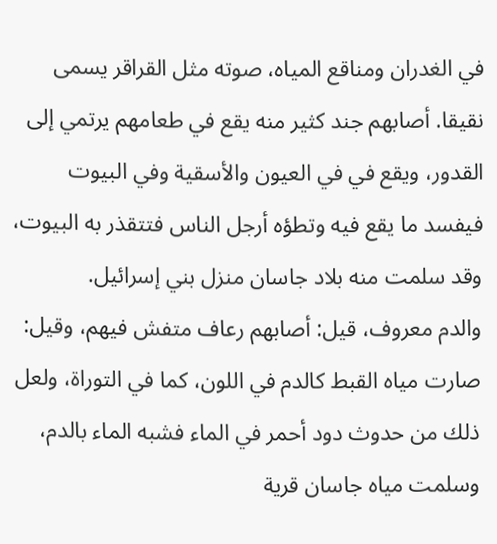في الغدران ومناقع المياه، صوته مثل القراقر يسمى نقيقا. أصابهم جند كثير منه يقع في طعامهم يرتمي إلى القدور، ويقع في في العيون والأسقية وفي البيوت فيفسد ما يقع فيه وتطؤه أرجل الناس فتتقذر به البيوت، وقد سلمت منه بلاد جاسان منزل بني إسرائيل.
والدم معروف، قيل: أصابهم رعاف متفش فيهم، وقيل: صارت مياه القبط كالدم في اللون، كما في التوراة، ولعل ذلك من حدوث دود أحمر في الماء فشبه الماء بالدم، وسلمت مياه جاسان قرية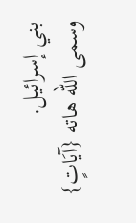بني إسرائيل.
وسمى الله هاته {آيَاتٍ}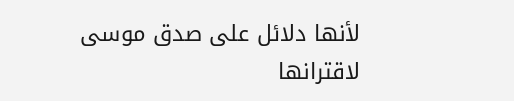لأنها دلائل على صدق موسى لاقترانها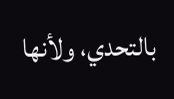بالتحدي، ولأنها